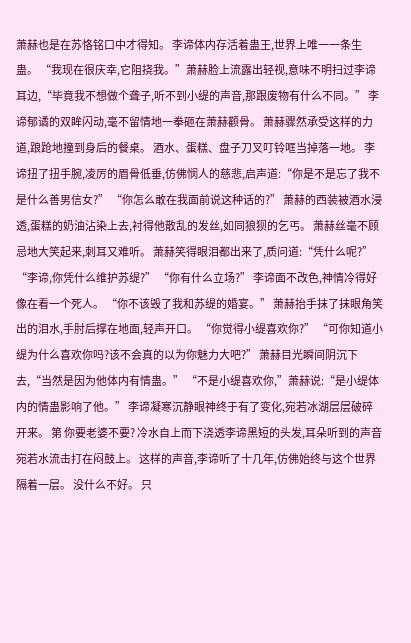萧赫也是在苏恪铭口中才得知。 李谛体内存活着蛊王,世界上唯一一条生蛊。 “我现在很庆幸,它阻挠我。”萧赫脸上流露出轻视,意味不明扫过李谛耳边,“毕竟我不想做个聋子,听不到小缇的声音,那跟废物有什么不同。” 李谛郁谲的双眸闪动,毫不留情地一拳砸在萧赫颧骨。 萧赫骤然承受这样的力道,踉跄地撞到身后的餐桌。 酒水、蛋糕、盘子刀叉叮铃哐当掉落一地。 李谛扭了扭手腕,凌厉的眉骨低垂,仿佛悯人的慈悲,启声道:“你是不是忘了我不是什么善男信女?” “你怎么敢在我面前说这种话的?” 萧赫的西装被酒水浸透,蛋糕的奶油沾染上去,衬得他散乱的发丝,如同狼狈的乞丐。 萧赫丝毫不顾忌地大笑起来,刺耳又难听。 萧赫笑得眼泪都出来了,质问道:“凭什么呢?” “李谛,你凭什么维护苏缇?” “你有什么立场?” 李谛面不改色,神情冷得好像在看一个死人。 “你不该毁了我和苏缇的婚宴。” 萧赫抬手抹了抹眼角笑出的泪水,手肘后撑在地面,轻声开口。 “你觉得小缇喜欢你?” “可你知道小缇为什么喜欢你吗?该不会真的以为你魅力大吧?” 萧赫目光瞬间阴沉下去,“当然是因为他体内有情蛊。” “不是小缇喜欢你,”萧赫说:“是小缇体内的情蛊影响了他。” 李谛凝寒沉静眼神终于有了变化,宛若冰湖层层破碎开来。 第 你要老婆不要? 冷水自上而下浇透李谛黑短的头发,耳朵听到的声音宛若水流击打在闷鼓上。 这样的声音,李谛听了十几年,仿佛始终与这个世界隔着一层。 没什么不好。 只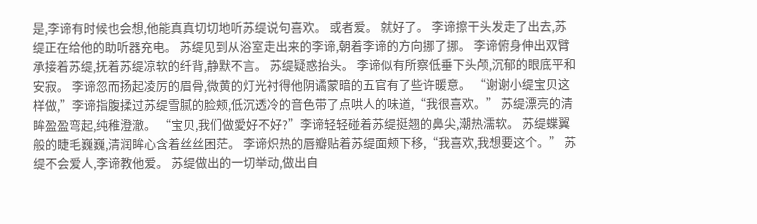是,李谛有时候也会想,他能真真切切地听苏缇说句喜欢。 或者爱。 就好了。 李谛擦干头发走了出去,苏缇正在给他的助听器充电。 苏缇见到从浴室走出来的李谛,朝着李谛的方向挪了挪。 李谛俯身伸出双臂承接着苏缇,抚着苏缇凉软的纤背,静默不言。 苏缇疑惑抬头。 李谛似有所察低垂下头颅,沉郁的眼底平和安寂。 李谛忽而扬起凌厉的眉骨,微黄的灯光衬得他阴谲蒙暗的五官有了些许暖意。 “谢谢小缇宝贝这样做,”李谛指腹揉过苏缇雪腻的脸颊,低沉透冷的音色带了点哄人的味道,“我很喜欢。” 苏缇漂亮的清眸盈盈弯起,纯稚澄澈。 “宝贝,我们做愛好不好?”李谛轻轻碰着苏缇挺翘的鼻尖,潮热濡软。 苏缇蝶翼般的睫毛巍巍,清润眸心含着丝丝困茫。 李谛炽热的唇瓣贴着苏缇面颊下移,“我喜欢,我想要这个。” 苏缇不会爱人,李谛教他爱。 苏缇做出的一切举动,做出自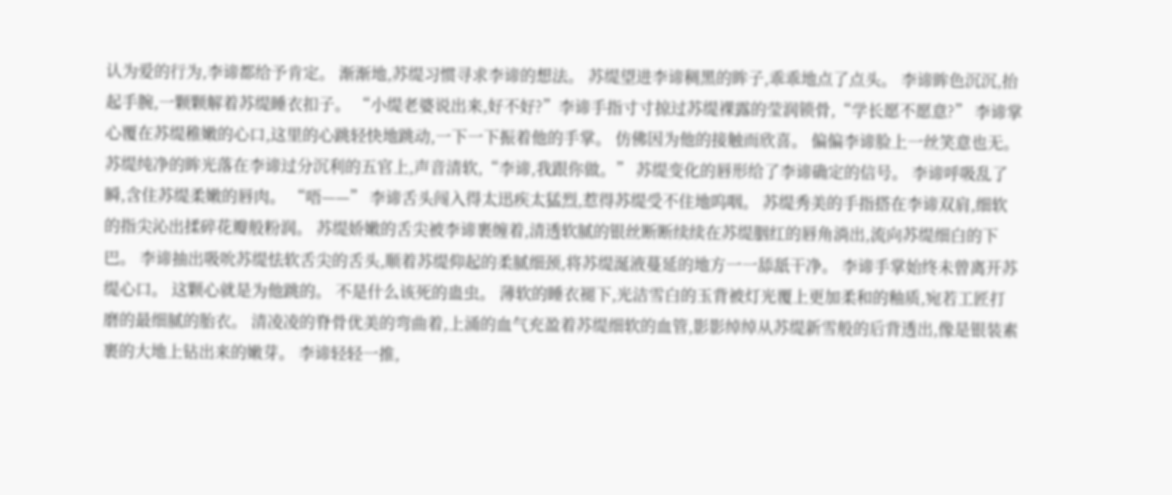认为爱的行为,李谛都给予肯定。 渐渐地,苏缇习惯寻求李谛的想法。 苏缇望进李谛稠黑的眸子,乖乖地点了点头。 李谛眸色沉沉,抬起手腕,一颗颗解着苏缇睡衣扣子。 “小缇老婆说出来,好不好?”李谛手指寸寸掠过苏缇裸露的莹润锁骨,“学长愿不愿意?” 李谛掌心覆在苏缇稚嫩的心口,这里的心跳轻快地跳动,一下一下振着他的手掌。 仿佛因为他的接触而欣喜。 偏偏李谛脸上一丝笑意也无。 苏缇纯净的眸光落在李谛过分沉利的五官上,声音清软,“李谛,我跟你做。” 苏缇变化的唇形给了李谛确定的信号。 李谛呼吸乱了瞬,含住苏缇柔嫩的唇肉。 “唔——” 李谛舌头闯入得太迅疾太猛烈,惹得苏缇受不住地呜咽。 苏缇秀美的手指搭在李谛双肩,细软的指尖沁出揉碎花瓣般粉润。 苏缇娇嫩的舌尖被李谛裹缠着,清透软腻的银丝断断续续在苏缇胭红的唇角淌出,流向苏缇细白的下巴。 李谛抽出吸吮苏缇怯软舌尖的舌头,顺着苏缇仰起的柔腻细颈,将苏缇涎液蔓延的地方一一舔舐干净。 李谛手掌始终未曾离开苏缇心口。 这颗心就是为他跳的。 不是什么该死的蛊虫。 薄软的睡衣褪下,光洁雪白的玉背被灯光覆上更加柔和的釉质,宛若工匠打磨的最细腻的胎衣。 清凌凌的脊骨优美的弯曲着,上涌的血气充盈着苏缇细软的血管,影影绰绰从苏缇新雪般的后背透出,像是银装素裹的大地上钻出来的嫩芽。 李谛轻轻一推,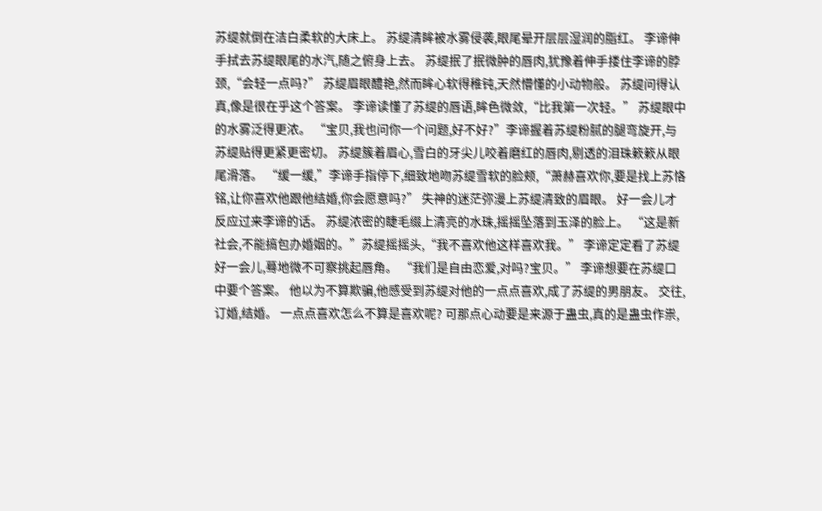苏缇就倒在洁白柔软的大床上。 苏缇清眸被水雾侵袭,眼尾晕开层层湿润的脂红。 李谛伸手拭去苏缇眼尾的水汽,随之俯身上去。 苏缇抿了抿微肿的唇肉,犹豫着伸手搂住李谛的脖颈,“会轻一点吗?” 苏缇眉眼醴艳,然而眸心软得稚钝,天然懵懂的小动物般。 苏缇问得认真,像是很在乎这个答案。 李谛读懂了苏缇的唇语,眸色微敛,“比我第一次轻。” 苏缇眼中的水雾泛得更浓。 “宝贝,我也问你一个问题,好不好?”李谛握着苏缇粉腻的腿弯旋开,与苏缇贴得更紧更密切。 苏缇簇着眉心,雪白的牙尖儿咬着磨红的唇肉,剔透的泪珠簌簌从眼尾滑落。 “缓一缓,”李谛手指停下,细致地吻苏缇雪软的脸颊,“萧赫喜欢你,要是找上苏恪铭,让你喜欢他跟他结婚,你会愿意吗?” 失神的迷茫弥漫上苏缇清致的眉眼。 好一会儿才反应过来李谛的话。 苏缇浓密的睫毛缀上清亮的水珠,摇摇坠落到玉泽的脸上。 “这是新社会,不能搞包办婚姻的。”苏缇摇摇头,“我不喜欢他这样喜欢我。” 李谛定定看了苏缇好一会儿,蓦地微不可察挑起唇角。 “我们是自由恋爱,对吗?宝贝。” 李谛想要在苏缇口中要个答案。 他以为不算欺骗,他感受到苏缇对他的一点点喜欢,成了苏缇的男朋友。 交往,订婚,结婚。 一点点喜欢怎么不算是喜欢呢? 可那点心动要是来源于蛊虫,真的是蛊虫作祟,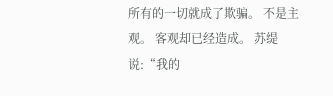所有的一切就成了欺骗。 不是主观。 客观却已经造成。 苏缇说:“我的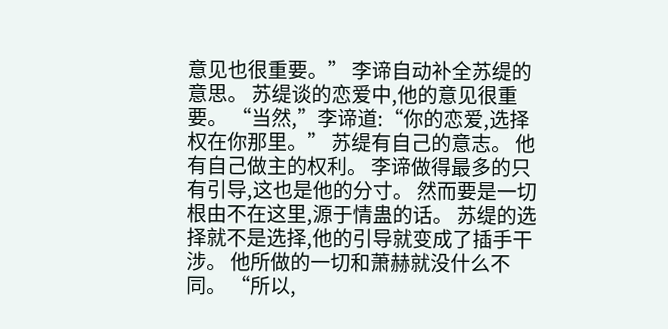意见也很重要。” 李谛自动补全苏缇的意思。 苏缇谈的恋爱中,他的意见很重要。 “当然,”李谛道:“你的恋爱,选择权在你那里。” 苏缇有自己的意志。 他有自己做主的权利。 李谛做得最多的只有引导,这也是他的分寸。 然而要是一切根由不在这里,源于情蛊的话。 苏缇的选择就不是选择,他的引导就变成了插手干涉。 他所做的一切和萧赫就没什么不同。 “所以,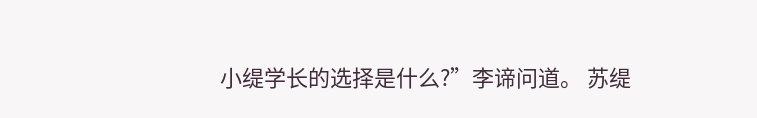小缇学长的选择是什么?”李谛问道。 苏缇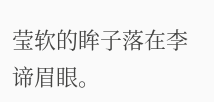莹软的眸子落在李谛眉眼。